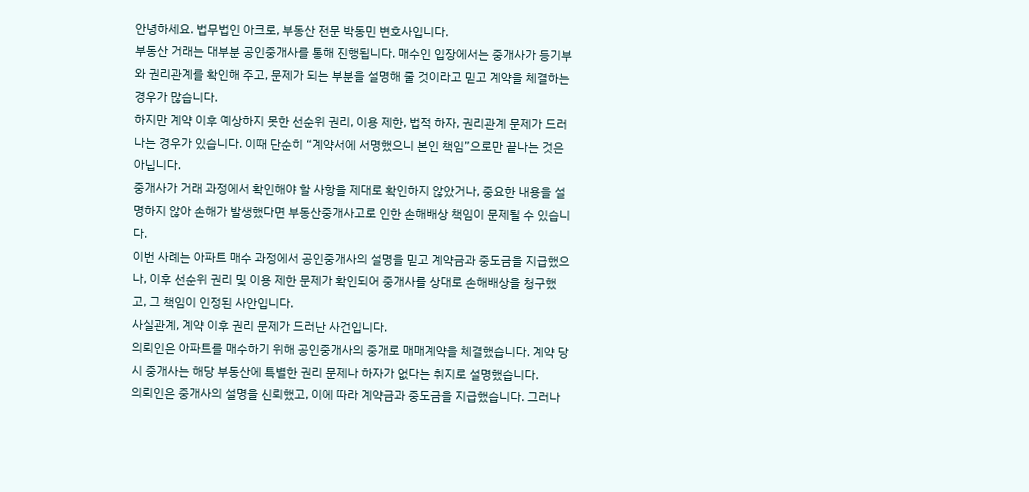안녕하세요. 법무법인 아크로, 부동산 전문 박동민 변호사입니다.
부동산 거래는 대부분 공인중개사를 통해 진행됩니다. 매수인 입장에서는 중개사가 등기부와 권리관계를 확인해 주고, 문제가 되는 부분을 설명해 줄 것이라고 믿고 계약을 체결하는 경우가 많습니다.
하지만 계약 이후 예상하지 못한 선순위 권리, 이용 제한, 법적 하자, 권리관계 문제가 드러나는 경우가 있습니다. 이때 단순히 “계약서에 서명했으니 본인 책임”으로만 끝나는 것은 아닙니다.
중개사가 거래 과정에서 확인해야 할 사항을 제대로 확인하지 않았거나, 중요한 내용을 설명하지 않아 손해가 발생했다면 부동산중개사고로 인한 손해배상 책임이 문제될 수 있습니다.
이번 사례는 아파트 매수 과정에서 공인중개사의 설명을 믿고 계약금과 중도금을 지급했으나, 이후 선순위 권리 및 이용 제한 문제가 확인되어 중개사를 상대로 손해배상을 청구했고, 그 책임이 인정된 사안입니다.
사실관계, 계약 이후 권리 문제가 드러난 사건입니다.
의뢰인은 아파트를 매수하기 위해 공인중개사의 중개로 매매계약을 체결했습니다. 계약 당시 중개사는 해당 부동산에 특별한 권리 문제나 하자가 없다는 취지로 설명했습니다.
의뢰인은 중개사의 설명을 신뢰했고, 이에 따라 계약금과 중도금을 지급했습니다. 그러나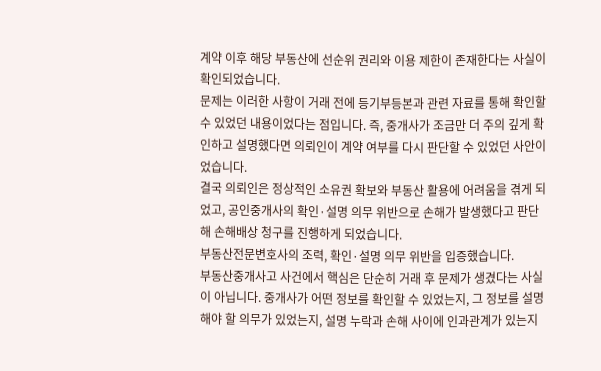계약 이후 해당 부동산에 선순위 권리와 이용 제한이 존재한다는 사실이 확인되었습니다.
문제는 이러한 사항이 거래 전에 등기부등본과 관련 자료를 통해 확인할 수 있었던 내용이었다는 점입니다. 즉, 중개사가 조금만 더 주의 깊게 확인하고 설명했다면 의뢰인이 계약 여부를 다시 판단할 수 있었던 사안이었습니다.
결국 의뢰인은 정상적인 소유권 확보와 부동산 활용에 어려움을 겪게 되었고, 공인중개사의 확인·설명 의무 위반으로 손해가 발생했다고 판단해 손해배상 청구를 진행하게 되었습니다.
부동산전문변호사의 조력, 확인·설명 의무 위반을 입증했습니다.
부동산중개사고 사건에서 핵심은 단순히 거래 후 문제가 생겼다는 사실이 아닙니다. 중개사가 어떤 정보를 확인할 수 있었는지, 그 정보를 설명해야 할 의무가 있었는지, 설명 누락과 손해 사이에 인과관계가 있는지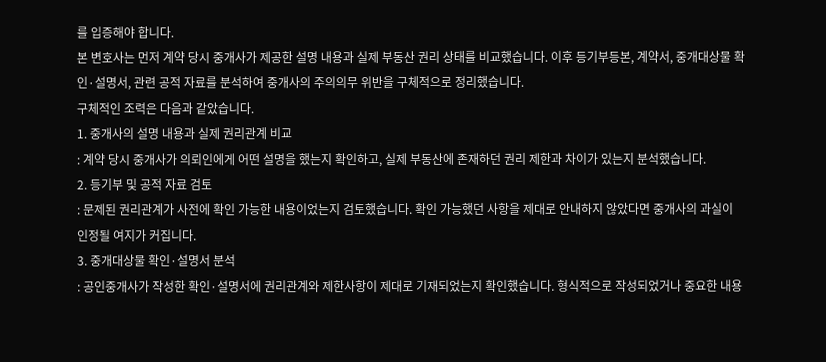를 입증해야 합니다.
본 변호사는 먼저 계약 당시 중개사가 제공한 설명 내용과 실제 부동산 권리 상태를 비교했습니다. 이후 등기부등본, 계약서, 중개대상물 확인·설명서, 관련 공적 자료를 분석하여 중개사의 주의의무 위반을 구체적으로 정리했습니다.
구체적인 조력은 다음과 같았습니다.
1. 중개사의 설명 내용과 실제 권리관계 비교
: 계약 당시 중개사가 의뢰인에게 어떤 설명을 했는지 확인하고, 실제 부동산에 존재하던 권리 제한과 차이가 있는지 분석했습니다.
2. 등기부 및 공적 자료 검토
: 문제된 권리관계가 사전에 확인 가능한 내용이었는지 검토했습니다. 확인 가능했던 사항을 제대로 안내하지 않았다면 중개사의 과실이 인정될 여지가 커집니다.
3. 중개대상물 확인·설명서 분석
: 공인중개사가 작성한 확인·설명서에 권리관계와 제한사항이 제대로 기재되었는지 확인했습니다. 형식적으로 작성되었거나 중요한 내용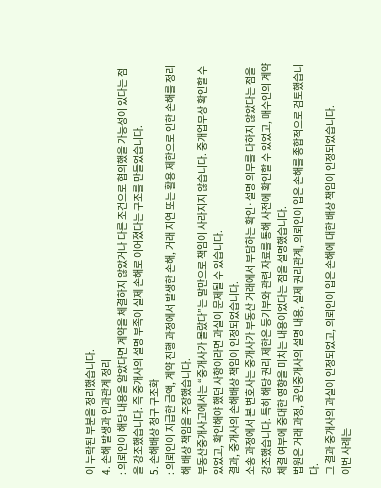이 누락된 부분을 정리했습니다.
4. 손해 발생과 인과관계 정리
: 의뢰인이 해당 내용을 알았다면 계약을 체결하지 않았거나 다른 조건으로 협의했을 가능성이 있다는 점을 강조했습니다. 즉 중개사의 설명 부족이 실제 손해로 이어졌다는 구조를 만들었습니다.
5. 손해배상 청구 구조화
: 의뢰인이 지급한 금액, 계약 진행 과정에서 발생한 손해, 거래 지연 또는 활용 제한으로 인한 손해를 정리해 배상 책임을 주장했습니다.
부동산중개사고에서는 “중개사가 몰랐다”는 말만으로 책임이 사라지지 않습니다. 중개업무상 확인할 수 있었고, 확인해야 했던 사항이라면 과실이 문제될 수 있습니다.
결과, 중개사의 손해배상 책임이 인정되었습니다.
소송 과정에서 본 변호사는 중개사가 부동산 거래에서 부담하는 확인·설명 의무를 다하지 않았다는 점을 강조했습니다. 특히 해당 권리 제한은 등기부와 관련 자료를 통해 사전에 확인할 수 있었고, 매수인의 계약 체결 여부에 중대한 영향을 미치는 내용이었다는 점을 설명했습니다.
법원은 거래 과정, 공인중개사의 설명 내용, 실제 권리관계, 의뢰인이 입은 손해를 종합적으로 검토했습니다.
그 결과 중개사의 과실이 인정되었고, 의뢰인이 입은 손해에 대한 배상 책임이 인정되었습니다.
이번 사례는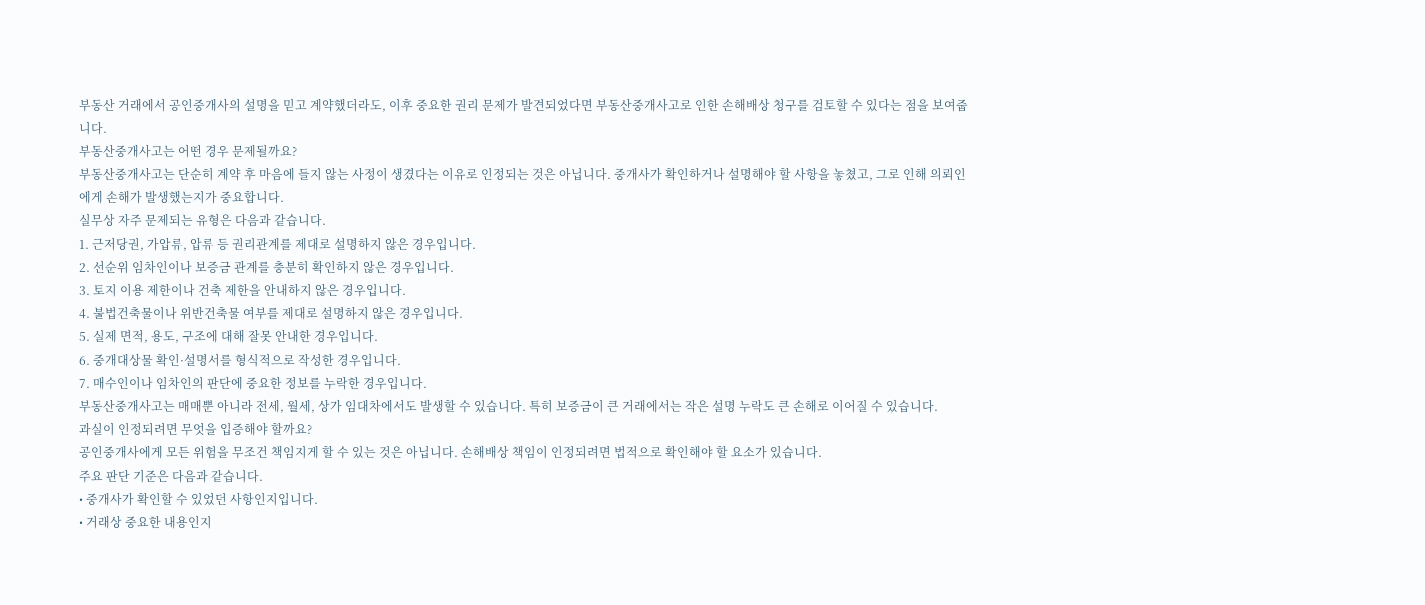부동산 거래에서 공인중개사의 설명을 믿고 계약했더라도, 이후 중요한 권리 문제가 발견되었다면 부동산중개사고로 인한 손해배상 청구를 검토할 수 있다는 점을 보여줍니다.
부동산중개사고는 어떤 경우 문제될까요?
부동산중개사고는 단순히 계약 후 마음에 들지 않는 사정이 생겼다는 이유로 인정되는 것은 아닙니다. 중개사가 확인하거나 설명해야 할 사항을 놓쳤고, 그로 인해 의뢰인에게 손해가 발생했는지가 중요합니다.
실무상 자주 문제되는 유형은 다음과 같습니다.
1. 근저당권, 가압류, 압류 등 권리관계를 제대로 설명하지 않은 경우입니다.
2. 선순위 임차인이나 보증금 관계를 충분히 확인하지 않은 경우입니다.
3. 토지 이용 제한이나 건축 제한을 안내하지 않은 경우입니다.
4. 불법건축물이나 위반건축물 여부를 제대로 설명하지 않은 경우입니다.
5. 실제 면적, 용도, 구조에 대해 잘못 안내한 경우입니다.
6. 중개대상물 확인·설명서를 형식적으로 작성한 경우입니다.
7. 매수인이나 임차인의 판단에 중요한 정보를 누락한 경우입니다.
부동산중개사고는 매매뿐 아니라 전세, 월세, 상가 임대차에서도 발생할 수 있습니다. 특히 보증금이 큰 거래에서는 작은 설명 누락도 큰 손해로 이어질 수 있습니다.
과실이 인정되려면 무엇을 입증해야 할까요?
공인중개사에게 모든 위험을 무조건 책임지게 할 수 있는 것은 아닙니다. 손해배상 책임이 인정되려면 법적으로 확인해야 할 요소가 있습니다.
주요 판단 기준은 다음과 같습니다.
• 중개사가 확인할 수 있었던 사항인지입니다.
• 거래상 중요한 내용인지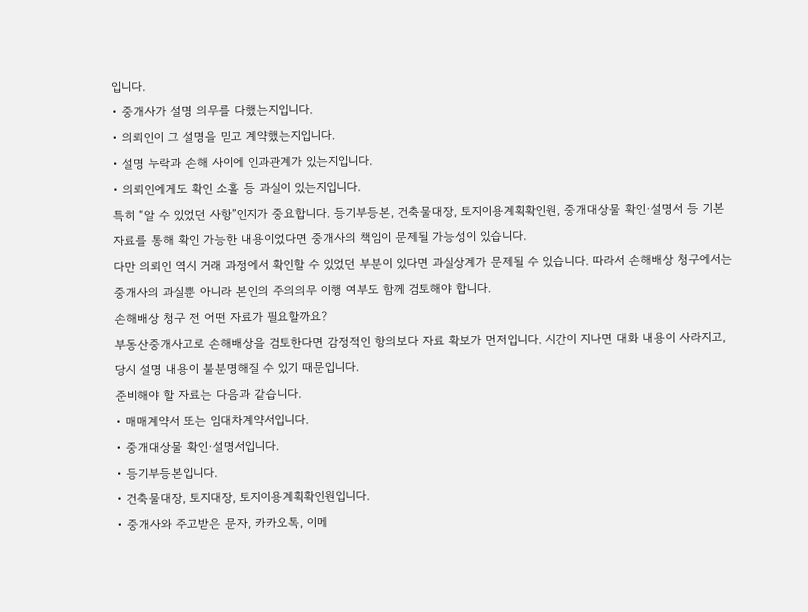입니다.
• 중개사가 설명 의무를 다했는지입니다.
• 의뢰인이 그 설명을 믿고 계약했는지입니다.
• 설명 누락과 손해 사이에 인과관계가 있는지입니다.
• 의뢰인에게도 확인 소홀 등 과실이 있는지입니다.
특히 “알 수 있었던 사항”인지가 중요합니다. 등기부등본, 건축물대장, 토지이용계획확인원, 중개대상물 확인·설명서 등 기본 자료를 통해 확인 가능한 내용이었다면 중개사의 책임이 문제될 가능성이 있습니다.
다만 의뢰인 역시 거래 과정에서 확인할 수 있었던 부분이 있다면 과실상계가 문제될 수 있습니다. 따라서 손해배상 청구에서는 중개사의 과실뿐 아니라 본인의 주의의무 이행 여부도 함께 검토해야 합니다.
손해배상 청구 전 어떤 자료가 필요할까요?
부동산중개사고로 손해배상을 검토한다면 감정적인 항의보다 자료 확보가 먼저입니다. 시간이 지나면 대화 내용이 사라지고, 당시 설명 내용이 불분명해질 수 있기 때문입니다.
준비해야 할 자료는 다음과 같습니다.
• 매매계약서 또는 임대차계약서입니다.
• 중개대상물 확인·설명서입니다.
• 등기부등본입니다.
• 건축물대장, 토지대장, 토지이용계획확인원입니다.
• 중개사와 주고받은 문자, 카카오톡, 이메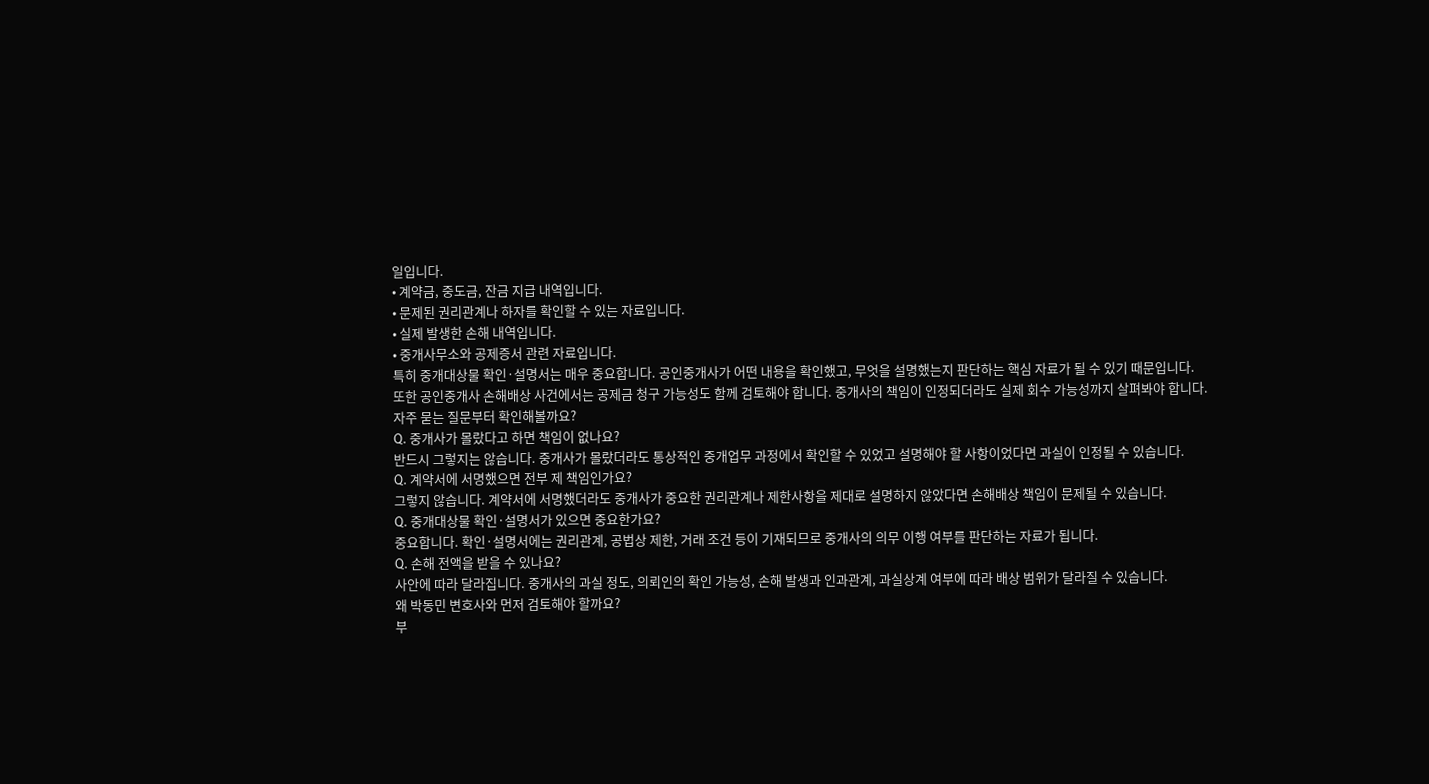일입니다.
• 계약금, 중도금, 잔금 지급 내역입니다.
• 문제된 권리관계나 하자를 확인할 수 있는 자료입니다.
• 실제 발생한 손해 내역입니다.
• 중개사무소와 공제증서 관련 자료입니다.
특히 중개대상물 확인·설명서는 매우 중요합니다. 공인중개사가 어떤 내용을 확인했고, 무엇을 설명했는지 판단하는 핵심 자료가 될 수 있기 때문입니다.
또한 공인중개사 손해배상 사건에서는 공제금 청구 가능성도 함께 검토해야 합니다. 중개사의 책임이 인정되더라도 실제 회수 가능성까지 살펴봐야 합니다.
자주 묻는 질문부터 확인해볼까요?
Q. 중개사가 몰랐다고 하면 책임이 없나요?
반드시 그렇지는 않습니다. 중개사가 몰랐더라도 통상적인 중개업무 과정에서 확인할 수 있었고 설명해야 할 사항이었다면 과실이 인정될 수 있습니다.
Q. 계약서에 서명했으면 전부 제 책임인가요?
그렇지 않습니다. 계약서에 서명했더라도 중개사가 중요한 권리관계나 제한사항을 제대로 설명하지 않았다면 손해배상 책임이 문제될 수 있습니다.
Q. 중개대상물 확인·설명서가 있으면 중요한가요?
중요합니다. 확인·설명서에는 권리관계, 공법상 제한, 거래 조건 등이 기재되므로 중개사의 의무 이행 여부를 판단하는 자료가 됩니다.
Q. 손해 전액을 받을 수 있나요?
사안에 따라 달라집니다. 중개사의 과실 정도, 의뢰인의 확인 가능성, 손해 발생과 인과관계, 과실상계 여부에 따라 배상 범위가 달라질 수 있습니다.
왜 박동민 변호사와 먼저 검토해야 할까요?
부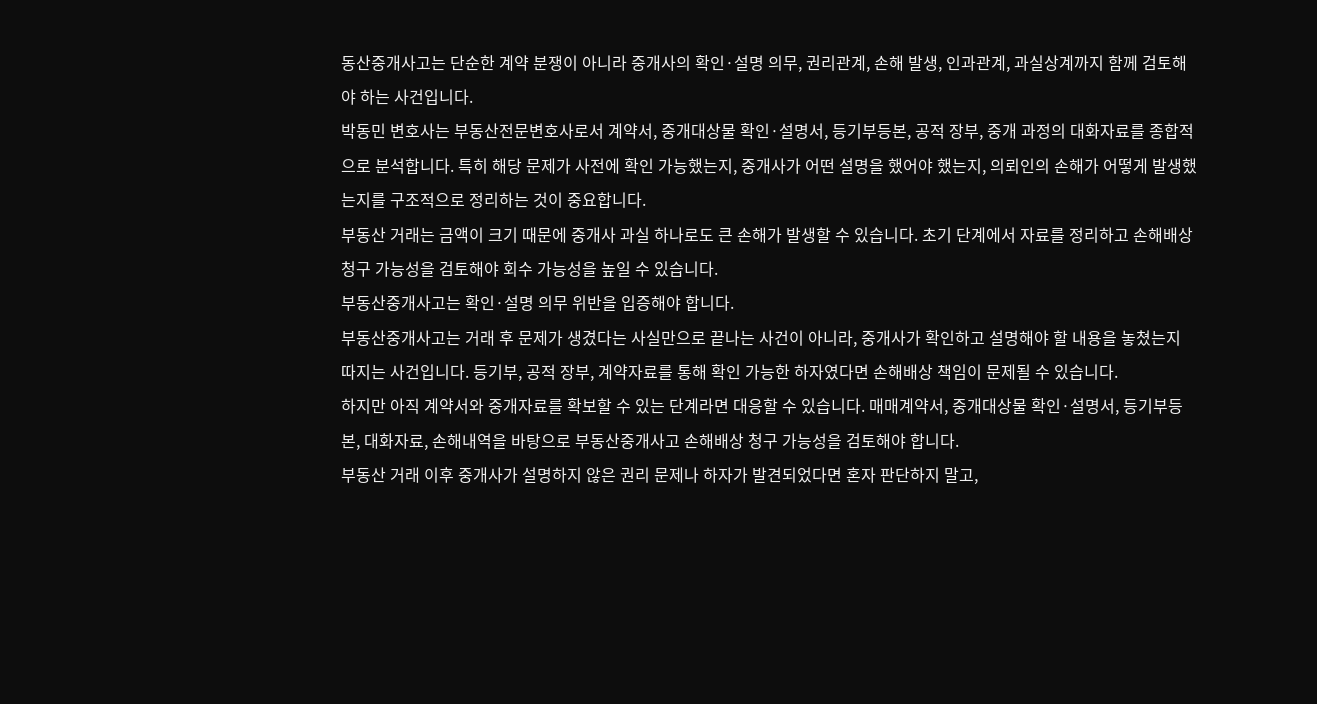동산중개사고는 단순한 계약 분쟁이 아니라 중개사의 확인·설명 의무, 권리관계, 손해 발생, 인과관계, 과실상계까지 함께 검토해야 하는 사건입니다.
박동민 변호사는 부동산전문변호사로서 계약서, 중개대상물 확인·설명서, 등기부등본, 공적 장부, 중개 과정의 대화자료를 종합적으로 분석합니다. 특히 해당 문제가 사전에 확인 가능했는지, 중개사가 어떤 설명을 했어야 했는지, 의뢰인의 손해가 어떻게 발생했는지를 구조적으로 정리하는 것이 중요합니다.
부동산 거래는 금액이 크기 때문에 중개사 과실 하나로도 큰 손해가 발생할 수 있습니다. 초기 단계에서 자료를 정리하고 손해배상 청구 가능성을 검토해야 회수 가능성을 높일 수 있습니다.
부동산중개사고는 확인·설명 의무 위반을 입증해야 합니다.
부동산중개사고는 거래 후 문제가 생겼다는 사실만으로 끝나는 사건이 아니라, 중개사가 확인하고 설명해야 할 내용을 놓쳤는지 따지는 사건입니다. 등기부, 공적 장부, 계약자료를 통해 확인 가능한 하자였다면 손해배상 책임이 문제될 수 있습니다.
하지만 아직 계약서와 중개자료를 확보할 수 있는 단계라면 대응할 수 있습니다. 매매계약서, 중개대상물 확인·설명서, 등기부등본, 대화자료, 손해내역을 바탕으로 부동산중개사고 손해배상 청구 가능성을 검토해야 합니다.
부동산 거래 이후 중개사가 설명하지 않은 권리 문제나 하자가 발견되었다면 혼자 판단하지 말고,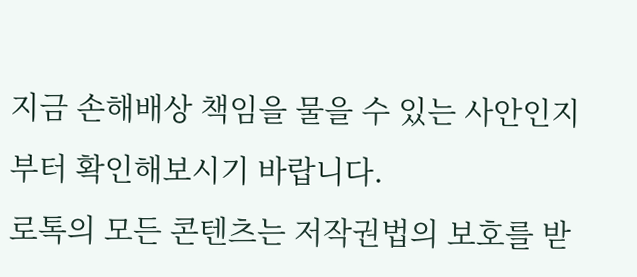지금 손해배상 책임을 물을 수 있는 사안인지부터 확인해보시기 바랍니다.
로톡의 모든 콘텐츠는 저작권법의 보호를 받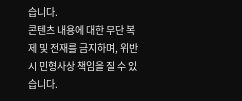습니다.
콘텐츠 내용에 대한 무단 복제 및 전재를 금지하며, 위반 시 민형사상 책임을 질 수 있습니다.